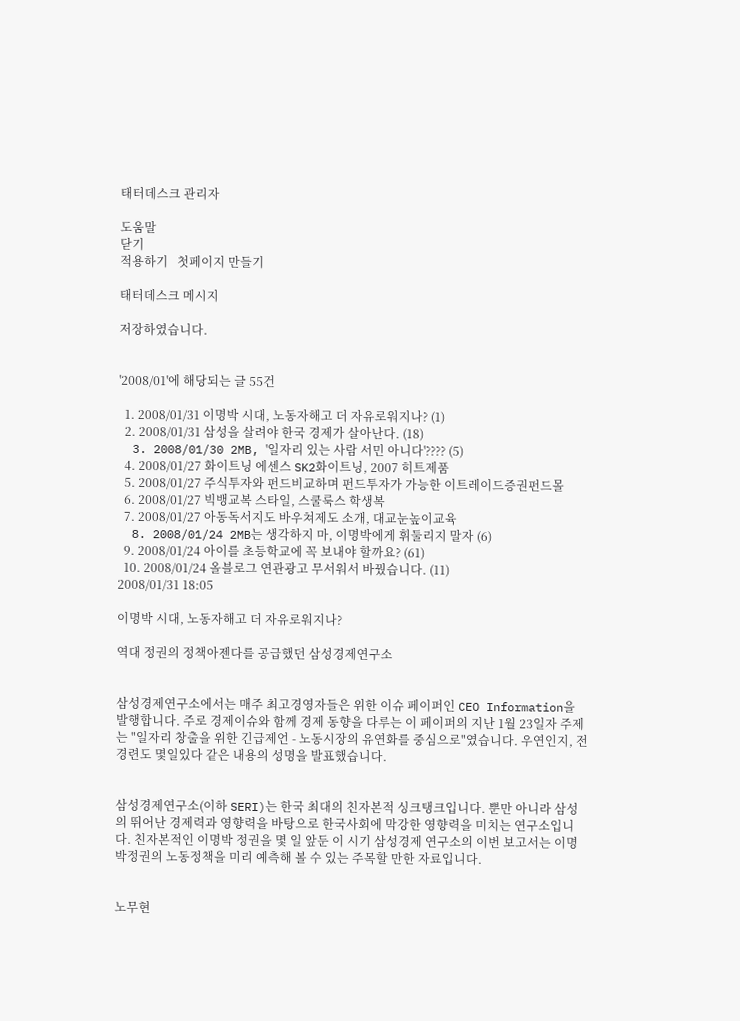태터데스크 관리자

도움말
닫기
적용하기   첫페이지 만들기

태터데스크 메시지

저장하였습니다.


'2008/01'에 해당되는 글 55건

  1. 2008/01/31 이명박 시대, 노동자해고 더 자유로워지나? (1)
  2. 2008/01/31 삼성을 살려야 한국 경제가 살아난다. (18)
  3. 2008/01/30 2MB, '일자리 있는 사람 서민 아니다'???? (5)
  4. 2008/01/27 화이트닝 에센스 SK2화이트닝, 2007 히트제품
  5. 2008/01/27 주식투자와 펀드비교하며 펀드투자가 가능한 이트레이드증권펀드몰
  6. 2008/01/27 빅뱅교복 스타일, 스쿨룩스 학생복
  7. 2008/01/27 아동독서지도 바우쳐제도 소개, 대교눈높이교육
  8. 2008/01/24 2MB는 생각하지 마, 이명박에게 휘둘리지 말자 (6)
  9. 2008/01/24 아이를 초등학교에 꼭 보내야 할까요? (61)
  10. 2008/01/24 올블로그 연관광고 무서워서 바꿨습니다. (11)
2008/01/31 18:05

이명박 시대, 노동자해고 더 자유로워지나?

역대 정권의 정책아젠다를 공급했던 삼성경제연구소


삼성경제연구소에서는 매주 최고경영자들은 위한 이슈 페이퍼인 CEO Information을 발행합니다. 주로 경제이슈와 함께 경제 동향을 다루는 이 페이퍼의 지난 1월 23일자 주제는 "일자리 창출을 위한 긴급제언 - 노동시장의 유연화를 중심으로"였습니다. 우연인지, 전경련도 몇일있다 같은 내용의 성명을 발표했습니다.


삼성경제연구소(이하 SERI)는 한국 최대의 친자본적 싱크탱크입니다. 뿐만 아니라 삼성의 뛰어난 경제력과 영향력을 바탕으로 한국사회에 막강한 영향력을 미치는 연구소입니다. 친자본적인 이명박 정권을 몇 일 앞둔 이 시기 삼성경제 연구소의 이번 보고서는 이명박정권의 노동정책을 미리 예측해 볼 수 있는 주목할 만한 자료입니다.


노무현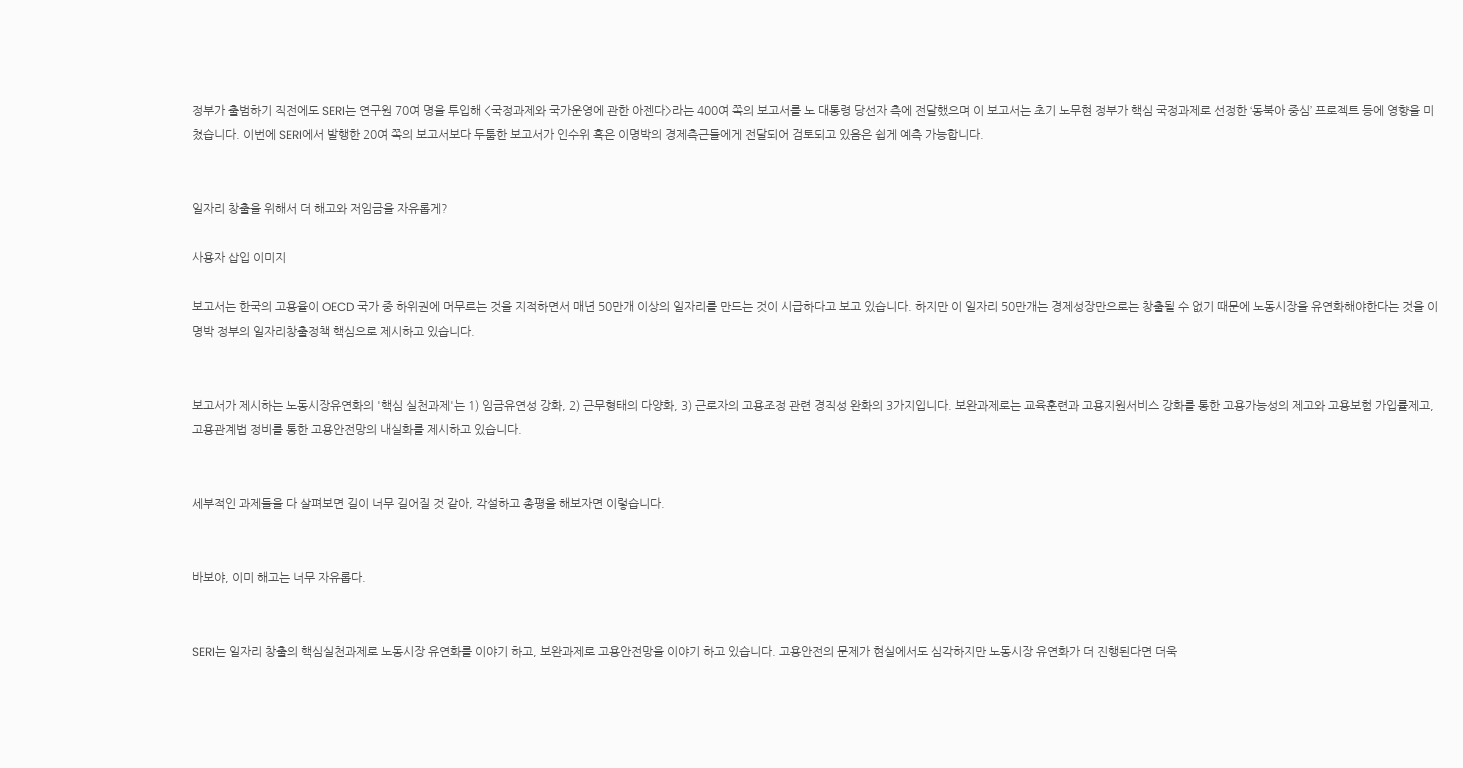정부가 출범하기 직전에도 SERI는 연구원 70여 명을 투입해 <국정과제와 국가운영에 관한 아젠다>라는 400여 쪽의 보고서를 노 대통령 당선자 측에 전달했으며 이 보고서는 초기 노무현 정부가 핵심 국정과제로 선정한 ‘동북아 중심’ 프로젝트 등에 영향을 미쳤습니다. 이번에 SERI에서 발행한 20여 쪽의 보고서보다 두툼한 보고서가 인수위 혹은 이명박의 경제측근들에게 전달되어 검토되고 있음은 쉽게 예측 가능합니다.


일자리 창출을 위해서 더 해고와 저임금을 자유롭게?

사용자 삽입 이미지

보고서는 한국의 고용율이 OECD 국가 중 하위권에 머무르는 것을 지적하면서 매년 50만개 이상의 일자리를 만드는 것이 시급하다고 보고 있습니다. 하지만 이 일자리 50만개는 경제성장만으로는 창출될 수 없기 때문에 노동시장을 유연화해야한다는 것을 이명박 정부의 일자리창출정책 핵심으로 제시하고 있습니다.


보고서가 제시하는 노동시장유연화의 '핵심 실천과제'는 1) 임금유연성 강화, 2) 근무형태의 다양화, 3) 근로자의 고용조정 관련 경직성 완화의 3가지입니다. 보완과제로는 교육훈련과 고용지원서비스 강화를 통한 고용가능성의 제고와 고용보험 가입률제고, 고용관계법 정비를 통한 고용안전망의 내실화를 제시하고 있습니다.


세부적인 과제들을 다 살펴보면 길이 너무 길어질 것 같아, 각설하고 총평을 해보자면 이렇습니다.


바보야, 이미 해고는 너무 자유롭다.


SERI는 일자리 창출의 핵심실천과제로 노동시장 유연화를 이야기 하고, 보완과제로 고용안전망을 이야기 하고 있습니다. 고용안전의 문제가 현실에서도 심각하지만 노동시장 유연화가 더 진행된다면 더욱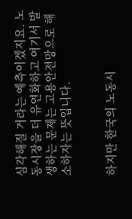심각해질 거라는 예측이겠지요. 노동시장을 더 유연화하고 여기서 발생하는 문제는 고용안전망으로 해소하자는 뜻입니다.


하지만 한국의 노동시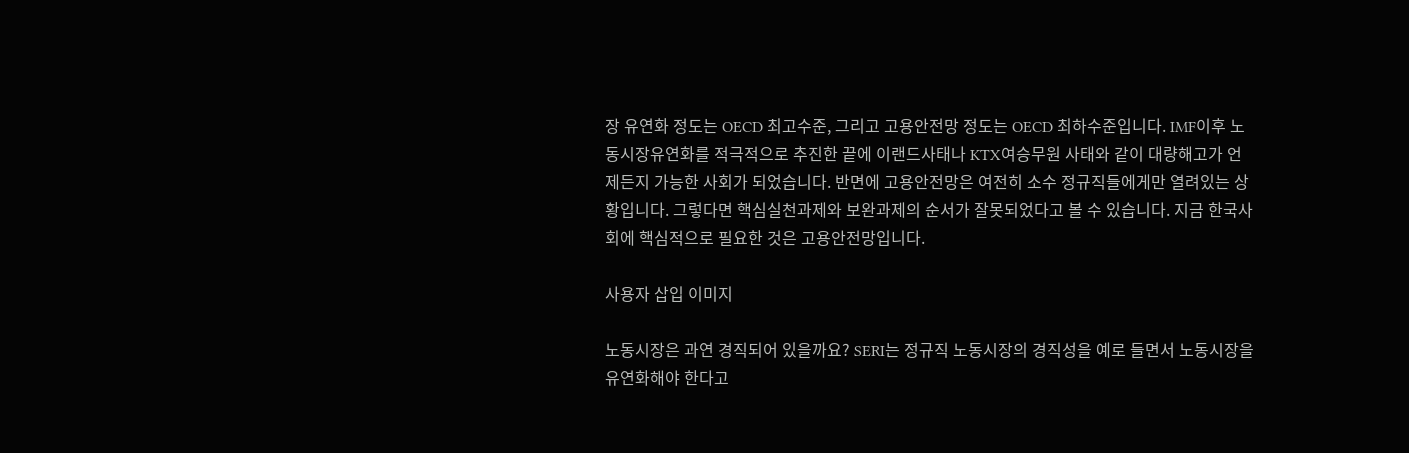장 유연화 정도는 OECD 최고수준, 그리고 고용안전망 정도는 OECD 최하수준입니다. IMF이후 노동시장유연화를 적극적으로 추진한 끝에 이랜드사태나 KTX여승무원 사태와 같이 대량해고가 언제든지 가능한 사회가 되었습니다. 반면에 고용안전망은 여전히 소수 정규직들에게만 열려있는 상황입니다. 그렇다면 핵심실천과제와 보완과제의 순서가 잘못되었다고 볼 수 있습니다. 지금 한국사회에 핵심적으로 필요한 것은 고용안전망입니다.

사용자 삽입 이미지

노동시장은 과연 경직되어 있을까요? SERI는 정규직 노동시장의 경직성을 예로 들면서 노동시장을 유연화해야 한다고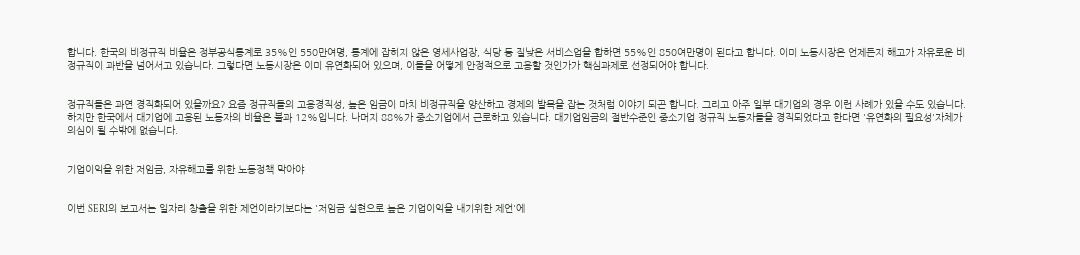합니다. 한국의 비정규직 비율은 정부공식통계로 35%인 550만여명, 통계에 잡히지 않은 영세사업장, 식당 등 질낮은 서비스업을 합하면 55%인 850여만명이 된다고 합니다. 이미 노동시장은 언제든지 해고가 자유로운 비정규직이 과반을 넘어서고 있습니다. 그렇다면 노동시장은 이미 유연화되어 있으며, 이들을 어떻게 안정적으로 고용할 것인가가 핵심과제로 선정되어야 합니다.


정규직들은 과연 경직화되어 있을까요? 요즘 정규직들의 고용경직성, 높은 임금이 마치 비정규직을 양산하고 경제의 발목을 잡는 것처럼 이야기 되곤 합니다. 그리고 아주 일부 대기업의 경우 이런 사례가 있을 수도 있습니다. 하지만 한국에서 대기업에 고용된 노동자의 비율은 불과 12%입니다. 나머지 88%가 중소기업에서 근로하고 있습니다. 대기업임금의 절반수준인 중소기업 정규직 노동자들을 경직되었다고 한다면 '유연화의 필요성'자체가 의심이 될 수밖에 없습니다.


기업이익을 위한 저임금, 자유해고를 위한 노동정책 막아야


이번 SERI의 보고서는 일자리 창출을 위한 제언이라기보다는 '저임금 실현으로 높은 기업이익을 내기위한 제언'에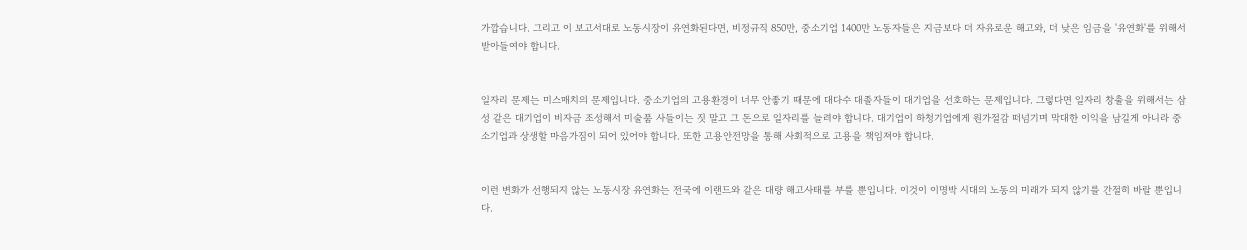가깝습니다. 그리고 이 보고서대로 노동시장이 유연화된다면, 비정규직 850만, 중소기업 1400만 노동자들은 지금보다 더 자유로운 해고와, 더 낮은 임금을 '유연화'를 위해서 받아들여야 합니다.


일자리 문제는 미스매치의 문제입니다. 중소기업의 고용환경이 너무 안좋기 때문에 대다수 대졸자들이 대기업을 선호하는 문제입니다. 그렇다면 일자리 창출을 위해서는 삼성 같은 대기업이 비자금 조성해서 미술품 사들이는 짓 말고 그 돈으로 일자리를 늘려야 합니다. 대기업이 하청기업에게 원가절감 떠넘기며 막대한 이익을 남길게 아니라 중소기업과 상생할 마음가짐이 되어 있어야 합니다. 또한 고용안전망을 통해 사회적으로 고용을 책임져야 합니다.


이런 변화가 선행되지 않는 노동시장 유연화는 전국에 이랜드와 같은 대량 해고사태를 부를 뿐입니다. 이것이 이명박 시대의 노동의 미래가 되지 않기를 간절히 바랄 뿐입니다.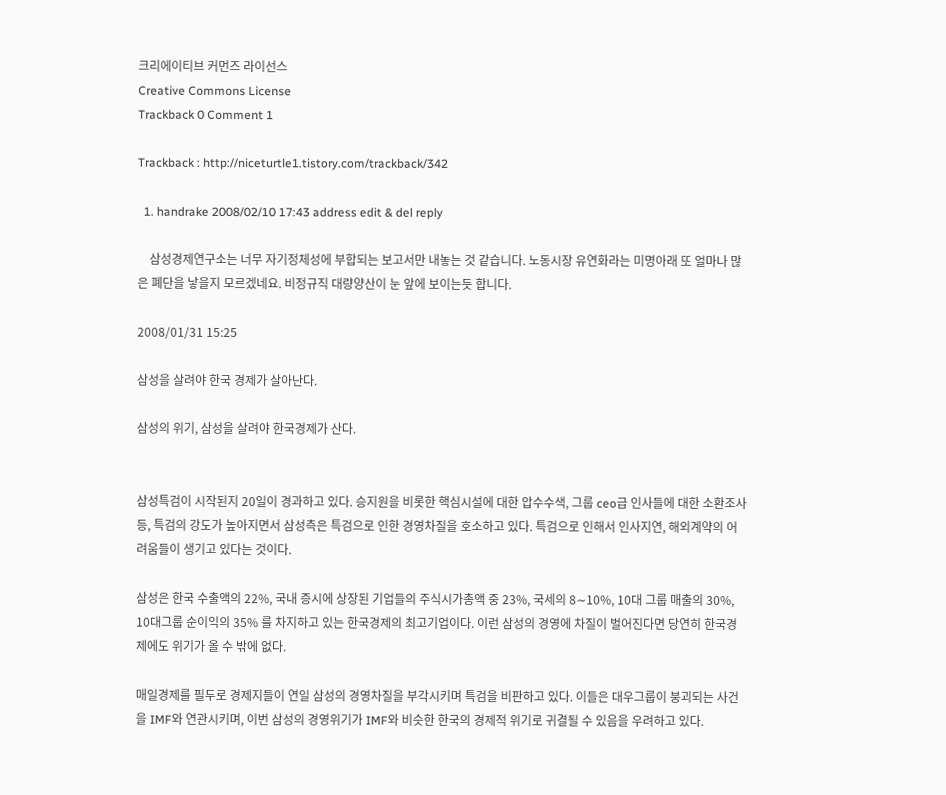크리에이티브 커먼즈 라이선스
Creative Commons License
Trackback 0 Comment 1

Trackback : http://niceturtle1.tistory.com/trackback/342

  1. handrake 2008/02/10 17:43 address edit & del reply

    삼성경제연구소는 너무 자기정체성에 부합되는 보고서만 내놓는 것 같습니다. 노동시장 유연화라는 미명아래 또 얼마나 많은 폐단을 낳을지 모르겠네요. 비정규직 대량양산이 눈 앞에 보이는듯 합니다.

2008/01/31 15:25

삼성을 살려야 한국 경제가 살아난다.

삼성의 위기, 삼성을 살려야 한국경제가 산다.


삼성특검이 시작된지 20일이 경과하고 있다. 승지원을 비롯한 핵심시설에 대한 압수수색, 그룹 ceo급 인사들에 대한 소환조사등, 특검의 강도가 높아지면서 삼성측은 특검으로 인한 경영차질을 호소하고 있다. 특검으로 인해서 인사지연, 해외계약의 어려움들이 생기고 있다는 것이다.

삼성은 한국 수출액의 22%, 국내 증시에 상장된 기업들의 주식시가총액 중 23%, 국세의 8∼10%, 10대 그룹 매출의 30%, 10대그룹 순이익의 35% 를 차지하고 있는 한국경제의 최고기업이다. 이런 삼성의 경영에 차질이 벌어진다면 당연히 한국경제에도 위기가 올 수 밖에 없다.

매일경제를 필두로 경제지들이 연일 삼성의 경영차질을 부각시키며 특검을 비판하고 있다. 이들은 대우그룹이 붕괴되는 사건을 IMF와 연관시키며, 이번 삼성의 경영위기가 IMF와 비슷한 한국의 경제적 위기로 귀결될 수 있음을 우려하고 있다.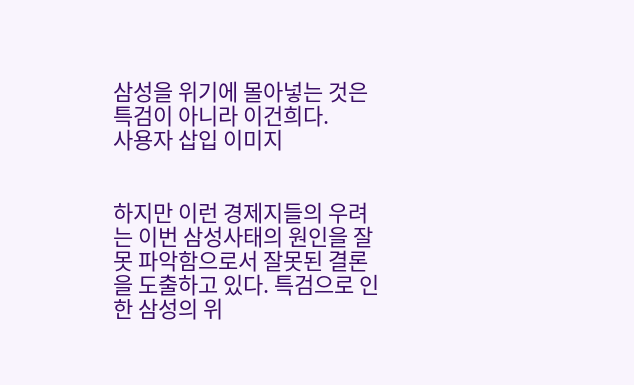삼성을 위기에 몰아넣는 것은 특검이 아니라 이건희다.
사용자 삽입 이미지


하지만 이런 경제지들의 우려는 이번 삼성사태의 원인을 잘못 파악함으로서 잘못된 결론을 도출하고 있다. 특검으로 인한 삼성의 위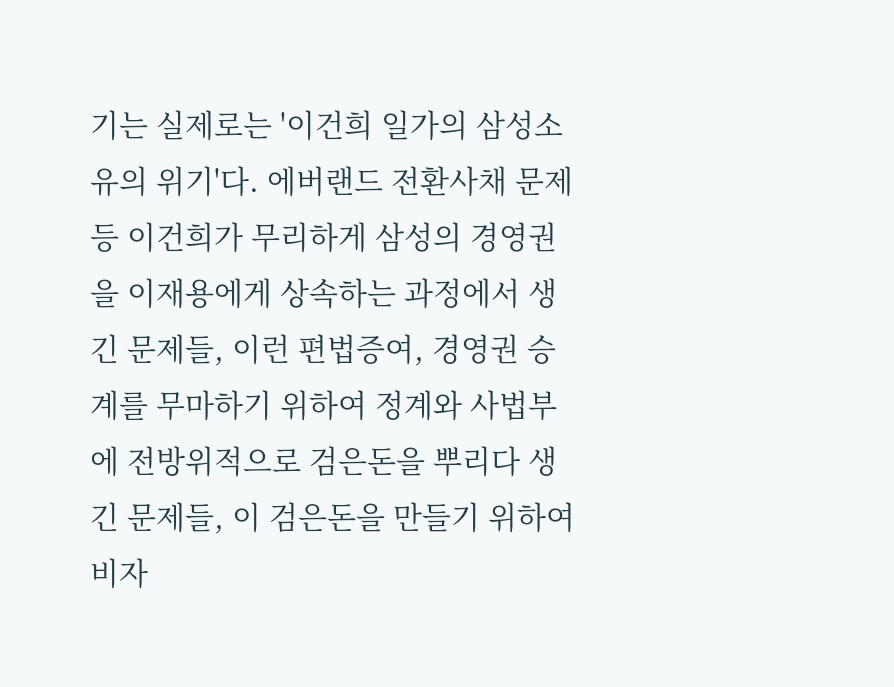기는 실제로는 '이건희 일가의 삼성소유의 위기'다. 에버랜드 전환사채 문제등 이건희가 무리하게 삼성의 경영권을 이재용에게 상속하는 과정에서 생긴 문제들, 이런 편법증여, 경영권 승계를 무마하기 위하여 정계와 사법부에 전방위적으로 검은돈을 뿌리다 생긴 문제들, 이 검은돈을 만들기 위하여 비자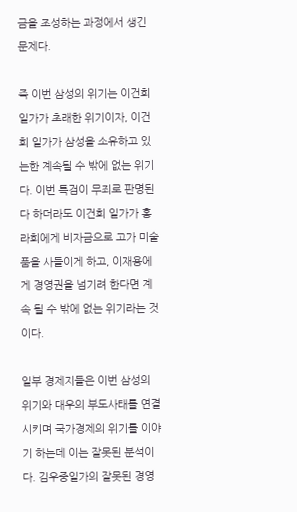금을 조성하는 과정에서 생긴 문제다.

즉 이번 삼성의 위기는 이건희 일가가 초래한 위기이자, 이건희 일가가 삼성을 소유하고 있는한 계속될 수 밖에 없는 위기다. 이번 특검이 무죄로 판명된다 하더라도 이건희 일가가 홍라희에게 비자금으로 고가 미술품을 사들이게 하고, 이재용에게 경영권을 넘기려 한다면 계속 될 수 밖에 없는 위기라는 것이다.

일부 경제지들은 이번 삼성의 위기와 대우의 부도사태를 연결시키며 국가경제의 위기를 이야기 하는데 이는 잘못된 분석이다. 김우중일가의 잘못된 경영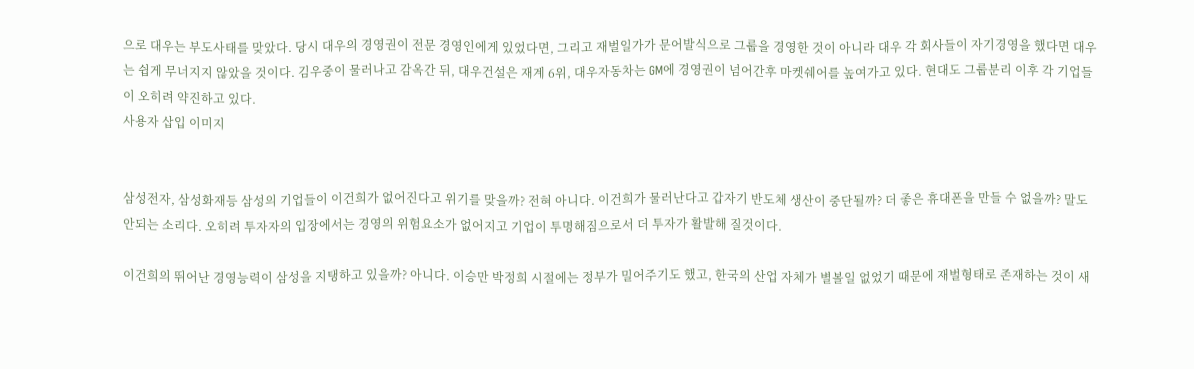으로 대우는 부도사태를 맞았다. 당시 대우의 경영권이 전문 경영인에게 있었다면, 그리고 재벌일가가 문어발식으로 그룹을 경영한 것이 아니라 대우 각 회사들이 자기경영을 했다면 대우는 쉽게 무너지지 않았을 것이다. 김우중이 물러나고 감옥간 뒤, 대우건설은 재계 6위, 대우자동차는 GM에 경영권이 넘어간후 마켓쉐어를 높여가고 있다. 현대도 그룹분리 이후 각 기업들이 오히려 약진하고 있다.
사용자 삽입 이미지


삼성전자, 삼성화재등 삼성의 기업들이 이건희가 없어진다고 위기를 맞을까? 전혀 아니다. 이건희가 물러난다고 갑자기 반도체 생산이 중단될까? 더 좋은 휴대폰을 만들 수 없을까? 말도 안되는 소리다. 오히려 투자자의 입장에서는 경영의 위험요소가 없어지고 기업이 투명해짐으로서 더 투자가 활발해 질것이다.

이건희의 뛰어난 경영능력이 삼성을 지탱하고 있을까? 아니다. 이승만 박정희 시절에는 정부가 밀어주기도 했고, 한국의 산업 자체가 별볼일 없었기 때문에 재벌형태로 존재하는 것이 새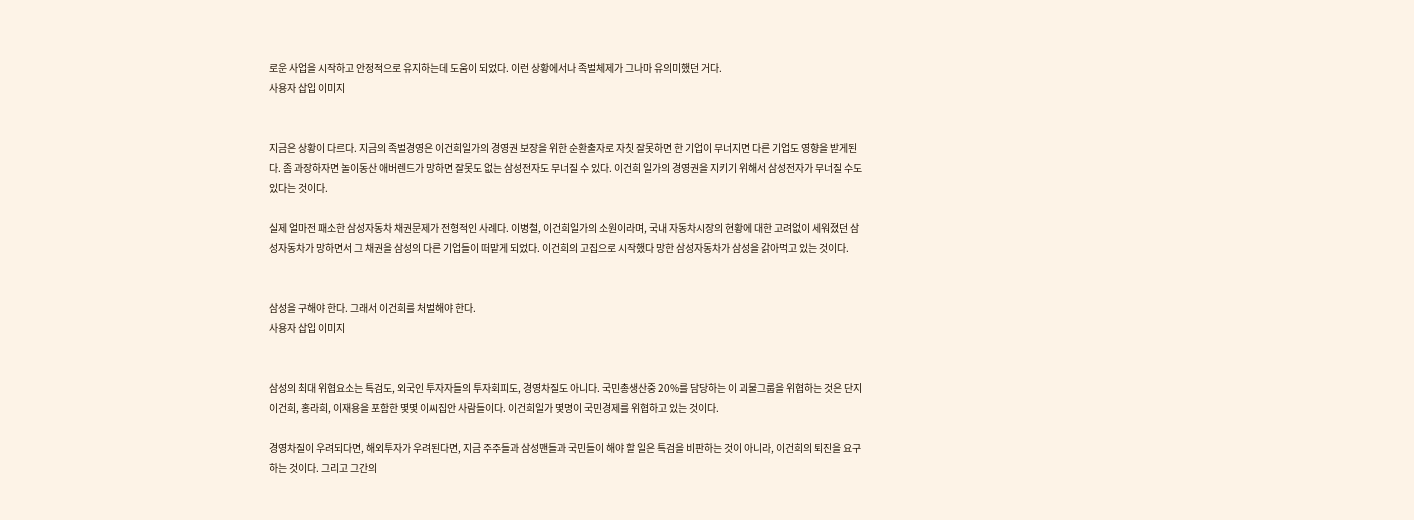로운 사업을 시작하고 안정적으로 유지하는데 도움이 되었다. 이런 상황에서나 족벌체제가 그나마 유의미했던 거다.
사용자 삽입 이미지


지금은 상황이 다르다. 지금의 족벌경영은 이건희일가의 경영권 보장을 위한 순환출자로 자칫 잘못하면 한 기업이 무너지면 다른 기업도 영향을 받게된다. 좀 과장하자면 놀이동산 애버렌드가 망하면 잘못도 없는 삼성전자도 무너질 수 있다. 이건희 일가의 경영권을 지키기 위해서 삼성전자가 무너질 수도 있다는 것이다.

실제 얼마전 패소한 삼성자동차 채권문제가 전형적인 사례다. 이병철, 이건희일가의 소원이라며, 국내 자동차시장의 현황에 대한 고려없이 세워졌던 삼성자동차가 망하면서 그 채권을 삼성의 다른 기업들이 떠맡게 되었다. 이건희의 고집으로 시작했다 망한 삼성자동차가 삼성을 갉아먹고 있는 것이다.


삼성을 구해야 한다. 그래서 이건희를 처벌해야 한다.
사용자 삽입 이미지


삼성의 최대 위협요소는 특검도, 외국인 투자자들의 투자회피도, 경영차질도 아니다. 국민총생산중 20%를 담당하는 이 괴물그룹을 위협하는 것은 단지 이건희, 홍라희, 이재용을 포함한 몇몇 이씨집안 사람들이다. 이건희일가 몇명이 국민경제를 위협하고 있는 것이다.

경영차질이 우려되다면, 해외투자가 우려된다면, 지금 주주들과 삼성맨들과 국민들이 해야 할 일은 특검을 비판하는 것이 아니라, 이건희의 퇴진을 요구하는 것이다. 그리고 그간의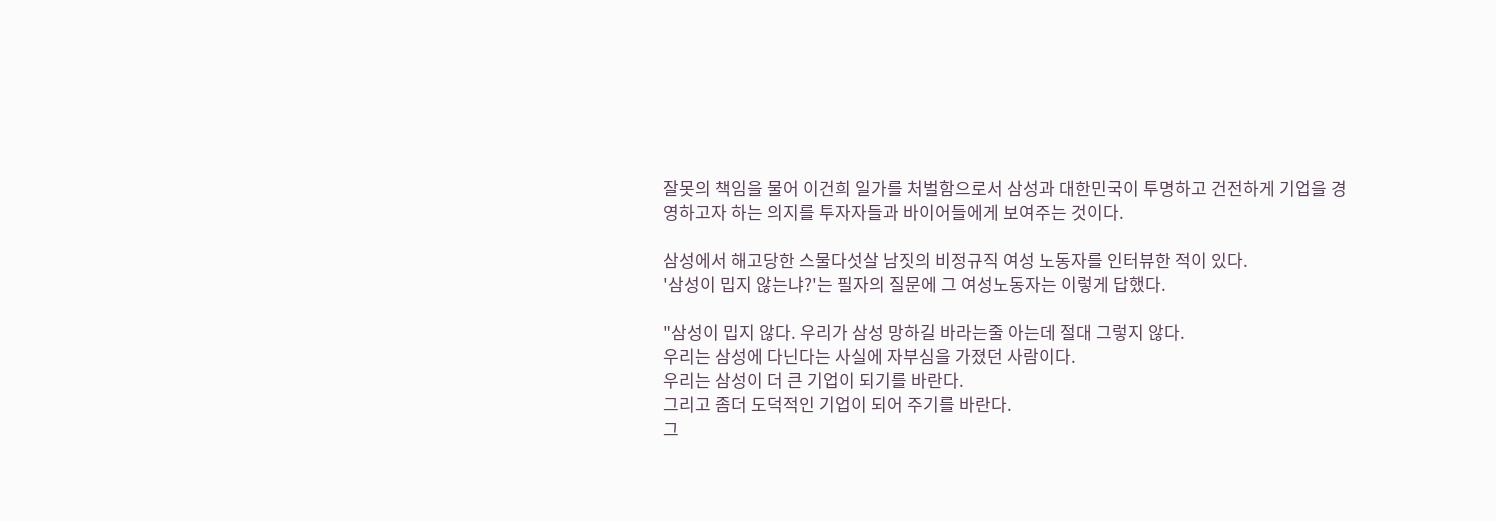잘못의 책임을 물어 이건희 일가를 처벌함으로서 삼성과 대한민국이 투명하고 건전하게 기업을 경영하고자 하는 의지를 투자자들과 바이어들에게 보여주는 것이다.

삼성에서 해고당한 스물다섯살 남짓의 비정규직 여성 노동자를 인터뷰한 적이 있다.
'삼성이 밉지 않는냐?'는 필자의 질문에 그 여성노동자는 이렇게 답했다.

"삼성이 밉지 않다. 우리가 삼성 망하길 바라는줄 아는데 절대 그렇지 않다.
우리는 삼성에 다닌다는 사실에 자부심을 가졌던 사람이다.
우리는 삼성이 더 큰 기업이 되기를 바란다.
그리고 좀더 도덕적인 기업이 되어 주기를 바란다.
그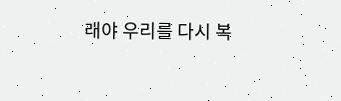래야 우리를 다시 복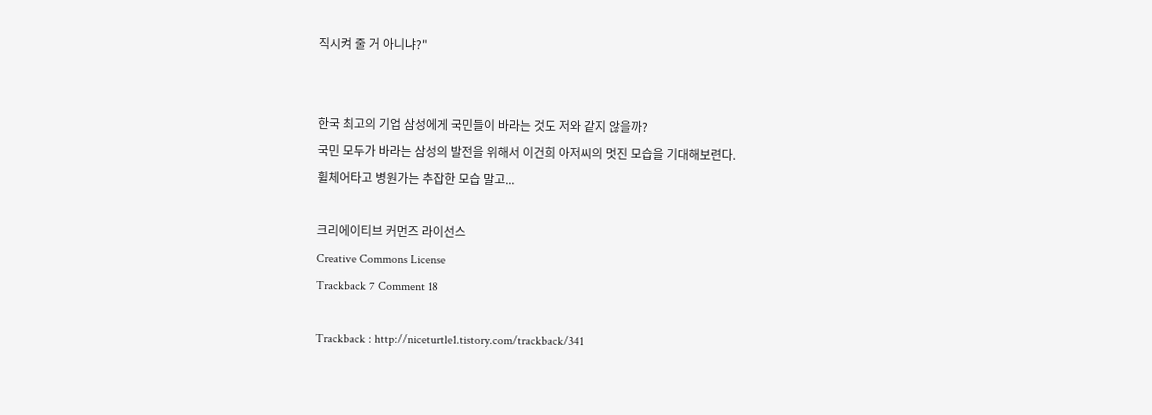직시켜 줄 거 아니냐?"


한국 최고의 기업 삼성에게 국민들이 바라는 것도 저와 같지 않을까?
국민 모두가 바라는 삼성의 발전을 위해서 이건희 아저씨의 멋진 모습을 기대해보련다.
휠체어타고 병원가는 추잡한 모습 말고...

크리에이티브 커먼즈 라이선스
Creative Commons License
Trackback 7 Comment 18

Trackback : http://niceturtle1.tistory.com/trackback/341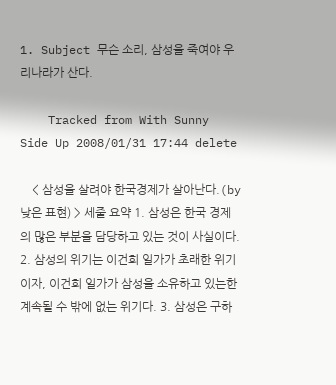1. Subject 무슨 소리, 삼성을 죽여야 우리나라가 산다.

    Tracked from With Sunny Side Up 2008/01/31 17:44 delete

    < 삼성을 살려야 한국경제가 살아난다.(by 낮은 표현) > 세줄 요약 1. 삼성은 한국 경제의 많은 부분을 담당하고 있는 것이 사실이다. 2. 삼성의 위기는 이건희 일가가 초래한 위기이자, 이건희 일가가 삼성을 소유하고 있는한 계속될 수 밖에 없는 위기다. 3. 삼성은 구하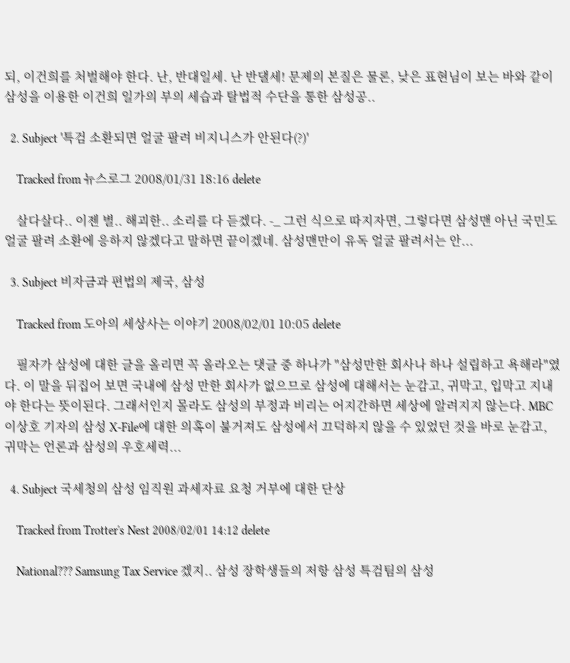되, 이건희를 처벌해야 한다. 난, 반대일세. 난 반댈세! 문제의 본질은 물론, 낮은 표현님이 보는 바와 같이 삼성을 이용한 이건희 일가의 부의 세습과 탈법적 수단을 통한 삼성공..

  2. Subject '특검 소환되면 얼굴 팔려 비지니스가 안된다(?)'

    Tracked from 뉴스로그 2008/01/31 18:16 delete

    살다살다.. 이젠 별.. 해괴한.. 소리를 다 듣겠다. -_ 그런 식으로 따지자면, 그렇다면 삼성맨 아닌 국민도 얼굴 팔려 소환에 응하지 않겠다고 말하면 끝이겠네. 삼성맨만이 유독 얼굴 팔려서는 안...

  3. Subject 비자금과 편법의 제국, 삼성

    Tracked from 도아의 세상사는 이야기 2008/02/01 10:05 delete

    필자가 삼성에 대한 글을 올리면 꼭 올라오는 댓글 중 하나가 "삼성만한 회사나 하나 설립하고 욕해라"였다. 이 말을 뒤집어 보면 국내에 삼성 만한 회사가 없으므로 삼성에 대해서는 눈감고, 귀막고, 입막고 지내야 한다는 뜻이된다. 그래서인지 몰라도 삼성의 부정과 비리는 어지간하면 세상에 알려지지 않는다. MBC 이상호 기자의 삼성 X-File에 대한 의혹이 불거져도 삼성에서 끄덕하지 않을 수 있었던 것을 바로 눈감고, 귀막는 언론과 삼성의 우호세력...

  4. Subject 국세청의 삼성 임직원 과세자료 요청 거부에 대한 단상

    Tracked from Trotter's Nest 2008/02/01 14:12 delete

    National??? Samsung Tax Service 겠지.. 삼성 장학생들의 저항 삼성 특검팀의 삼성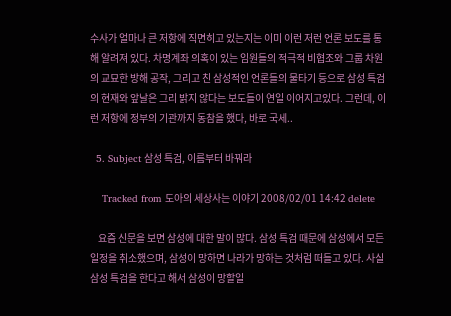수사가 얼마나 큰 저항에 직면히고 있는지는 이미 이런 저런 언론 보도를 통해 알려져 있다. 차명계좌 의혹이 있는 임원들의 적극적 비협조와 그룹 차원의 교묘한 방해 공작, 그리고 친 삼성적인 언론들의 물타기 등으로 삼성 특검의 현재와 앞날은 그리 밝지 않다는 보도들이 연일 이어지고있다. 그런데, 이런 저항에 정부의 기관까지 동참을 했다, 바로 국세..

  5. Subject 삼성 특검, 이름부터 바꿔라

    Tracked from 도아의 세상사는 이야기 2008/02/01 14:42 delete

    요즘 신문을 보면 삼성에 대한 말이 많다. 삼성 특검 때문에 삼성에서 모든 일정을 취소했으며, 삼성이 망하면 나라가 망하는 것처럼 떠들고 있다. 사실 삼성 특검을 한다고 해서 삼성이 망할일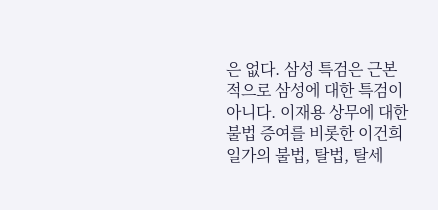은 없다. 삼성 특검은 근본적으로 삼성에 대한 특검이 아니다. 이재용 상무에 대한 불법 증여를 비롯한 이건희 일가의 불법, 탈법, 탈세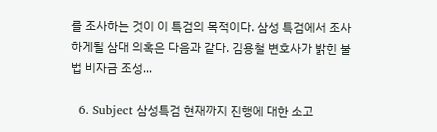를 조사하는 것이 이 특검의 목적이다. 삼성 특검에서 조사하게될 삼대 의혹은 다음과 같다. 김용철 변호사가 밝힌 불법 비자금 조성...

  6. Subject 삼성특검 현재까지 진행에 대한 소고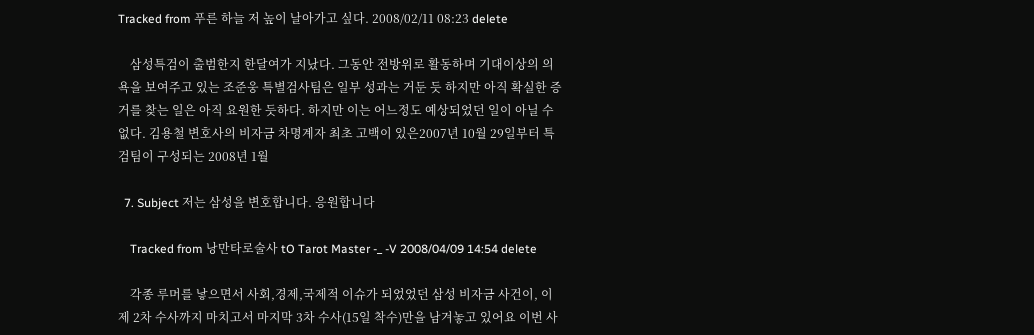Tracked from 푸른 하늘 저 높이 날아가고 싶다. 2008/02/11 08:23 delete

    삼성특검이 출범한지 한달여가 지났다. 그동안 전방위로 활동하며 기대이상의 의욕을 보여주고 있는 조준웅 특별검사팀은 일부 성과는 거둔 듯 하지만 아직 확실한 증거를 찾는 일은 아직 요원한 듯하다. 하지만 이는 어느정도 예상되었던 일이 아닐 수 없다. 김용철 변호사의 비자금 차명계자 최초 고백이 있은2007년 10월 29일부터 특검팀이 구성되는 2008년 1월

  7. Subject 저는 삼성을 변호합니다. 응원합니다

    Tracked from 낭만타로술사 tO Tarot Master -_ -V 2008/04/09 14:54 delete

    각종 루머를 낳으면서 사회,경제,국제적 이슈가 되었었던 삼성 비자금 사건이, 이제 2차 수사까지 마치고서 마지막 3차 수사(15일 착수)만을 남겨놓고 있어요 이번 사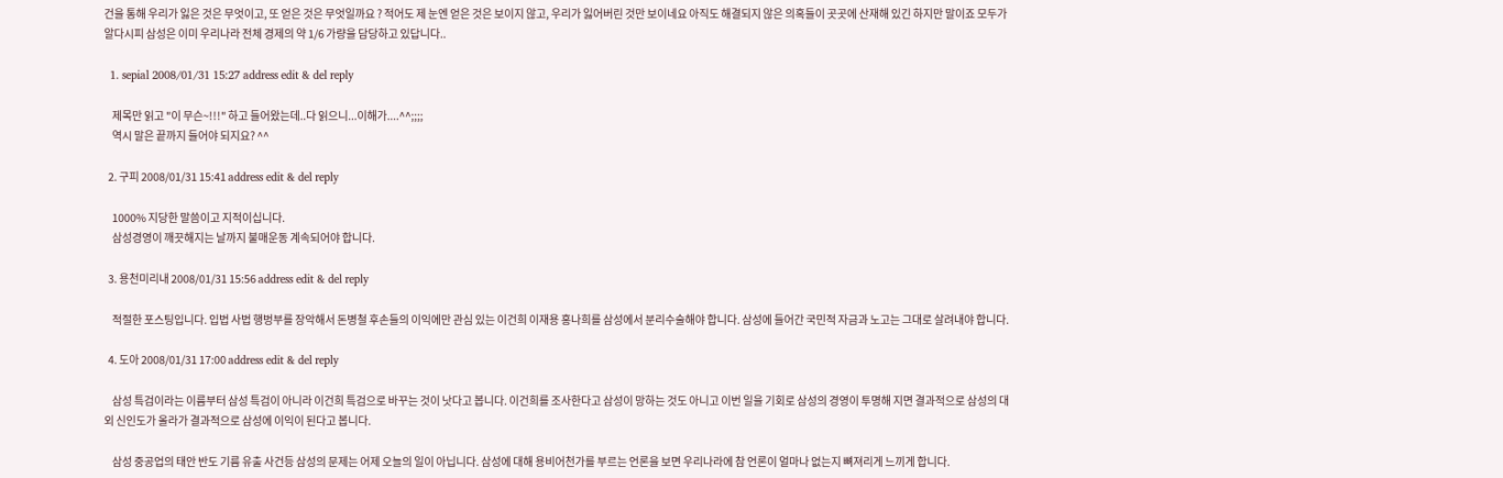건을 통해 우리가 잃은 것은 무엇이고, 또 얻은 것은 무엇일까요 ? 적어도 제 눈엔 얻은 것은 보이지 않고, 우리가 잃어버린 것만 보이네요 아직도 해결되지 않은 의혹들이 곳곳에 산재해 있긴 하지만 말이죠 모두가 알다시피 삼성은 이미 우리나라 전체 경제의 약 1/6 가량을 담당하고 있답니다..

  1. sepial 2008/01/31 15:27 address edit & del reply

    제목만 읽고 "이 무슨~!!!" 하고 들어왔는데..다 읽으니...이해가....^^;;;;
    역시 말은 끝까지 들어야 되지요? ^^

  2. 구피 2008/01/31 15:41 address edit & del reply

    1000% 지당한 말씀이고 지적이십니다.
    삼성경영이 깨끗해지는 날까지 불매운동 계속되어야 합니다.

  3. 용천미리내 2008/01/31 15:56 address edit & del reply

    적절한 포스팅입니다. 입법 사법 행벙부를 장악해서 돈병철 후손들의 이익에만 관심 있는 이건희 이재용 홍나희를 삼성에서 분리수술해야 합니다. 삼성에 들어간 국민적 자금과 노고는 그대로 살려내야 합니다.

  4. 도아 2008/01/31 17:00 address edit & del reply

    삼성 특검이라는 이름부터 삼성 특검이 아니라 이건희 특검으로 바꾸는 것이 낫다고 봅니다. 이건희를 조사한다고 삼성이 망하는 것도 아니고 이번 일을 기회로 삼성의 경영이 투명해 지면 결과적으로 삼성의 대외 신인도가 올라가 결과적으로 삼성에 이익이 된다고 봅니다.

    삼성 중공업의 태안 반도 기름 유출 사건등 삼성의 문제는 어제 오늘의 일이 아닙니다. 삼성에 대해 용비어천가를 부르는 언론을 보면 우리나라에 참 언론이 얼마나 없는지 뼈져리게 느끼게 합니다.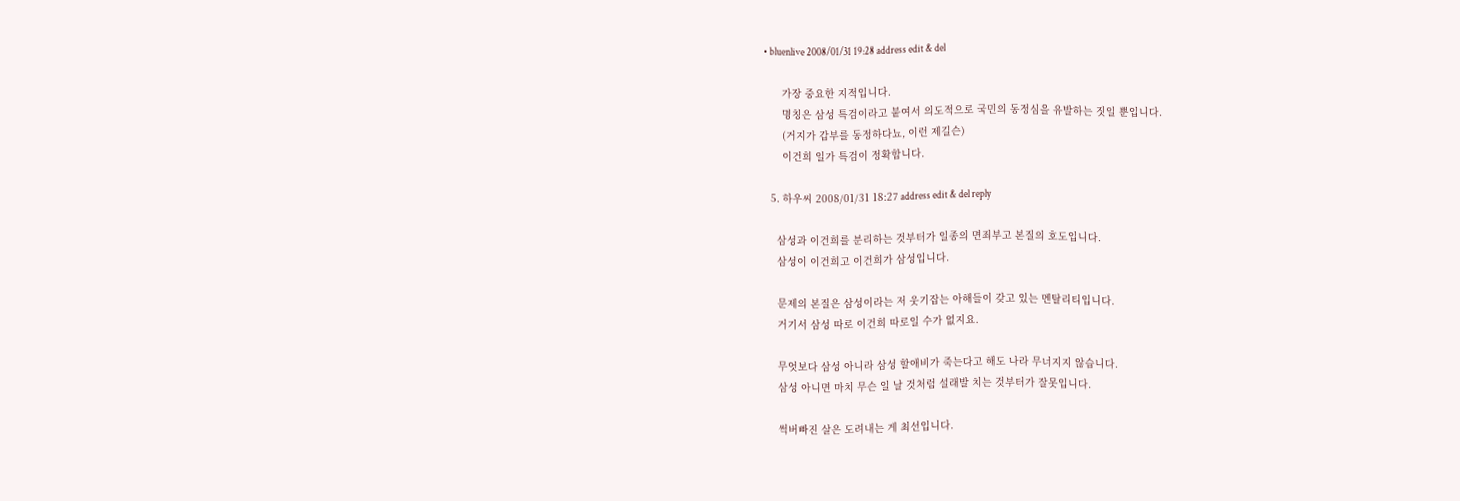• bluenlive 2008/01/31 19:28 address edit & del

      가장 중요한 지적입니다.
      명칭은 삼성 특검이라고 붙여서 의도적으로 국민의 동정심을 유발하는 짓일 뿐입니다.
      (거지가 갑부를 동정하다뇨, 이런 제길슨)
      이건희 일가 특검이 정확합니다.

  5. 하우씨 2008/01/31 18:27 address edit & del reply

    삼성과 이건희를 분리하는 것부터가 일종의 면죄부고 본질의 호도입니다.
    삼성이 이건희고 이건희가 삼성입니다.

    문제의 본질은 삼성이라는 저 웃기잡는 아해들이 갖고 있는 멘탈리티입니다.
    거기서 삼성 따로 이건희 따로일 수가 없지요.

    무엇보다 삼성 아니라 삼성 할애비가 죽는다고 해도 나라 무너지지 않습니다.
    삼성 아니면 마치 무슨 일 날 것처럼 설래발 치는 것부터가 잘못입니다.

    썩버빠진 살은 도려내는 게 최선입니다.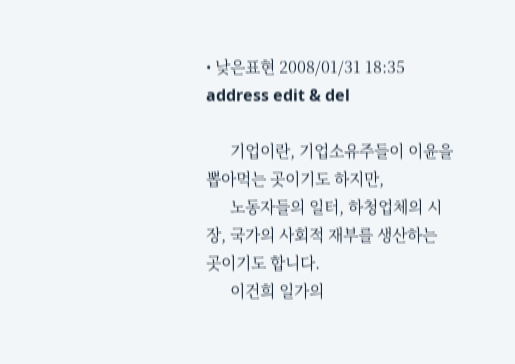• 낮은표현 2008/01/31 18:35 address edit & del

      기업이란, 기업소유주들이 이윤을 뽑아먹는 곳이기도 하지만,
      노동자들의 일터, 하청업체의 시장, 국가의 사회적 재부를 생산하는 곳이기도 합니다.
      이건희 일가의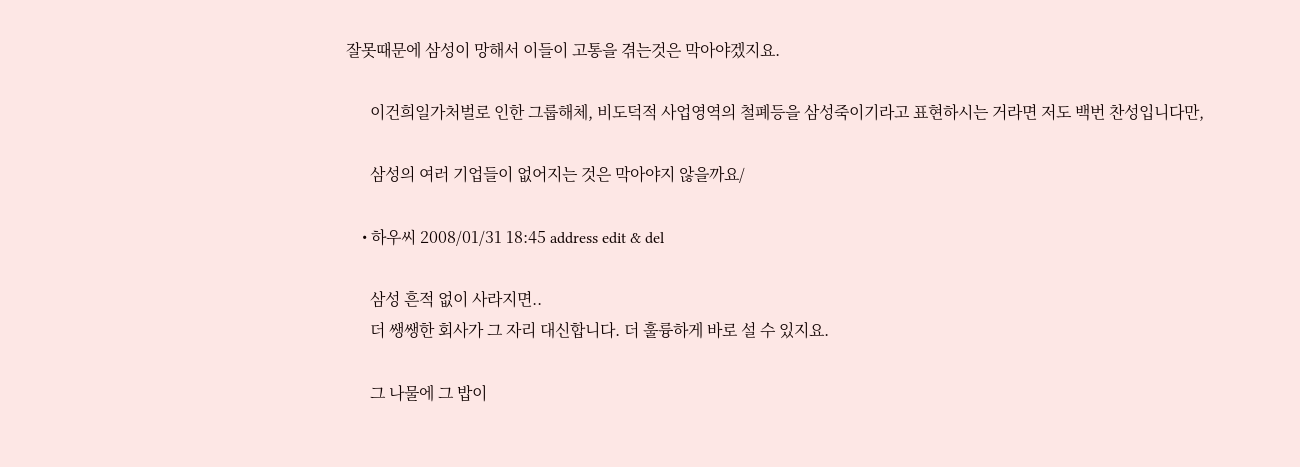잘못때문에 삼성이 망해서 이들이 고통을 겪는것은 막아야겠지요.

      이건희일가처벌로 인한 그룹해체, 비도덕적 사업영역의 철폐등을 삼성죽이기라고 표현하시는 거라면 저도 백번 찬성입니다만,

      삼성의 여러 기업들이 없어지는 것은 막아야지 않을까요/

    • 하우씨 2008/01/31 18:45 address edit & del

      삼성 흔적 없이 사라지면..
      더 쌩쌩한 회사가 그 자리 대신합니다. 더 훌륭하게 바로 설 수 있지요.

      그 나물에 그 밥이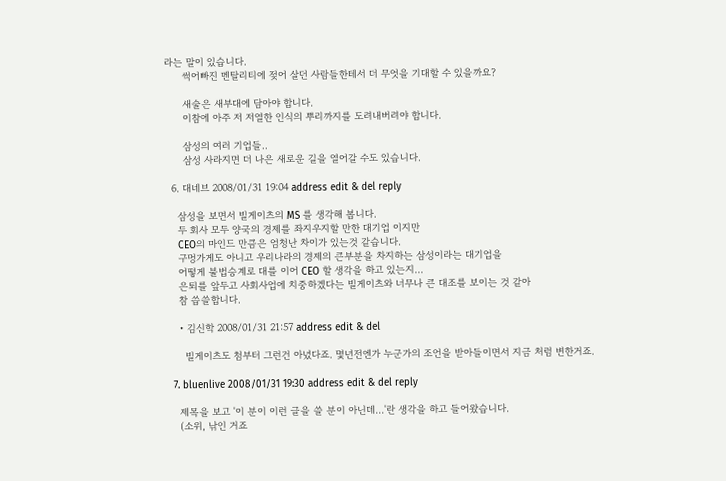라는 말이 있습니다.
      썩어빠진 멘탈리티에 젖어 살던 사람들한테서 더 무엇을 기대할 수 있을까요?

      새술은 새부대에 담아야 합니다.
      이참에 아주 저 저열한 인식의 뿌리까지를 도려내버려야 합니다.

      삼성의 여러 기업들..
      삼성 사라지면 더 나은 새로운 길을 열어갈 수도 있습니다.

  6. 대네브 2008/01/31 19:04 address edit & del reply

    삼성을 보면서 빌게이츠의 MS 를 생각해 봅니다.
    두 회사 모두 양국의 경제를 좌지우지할 만한 대기업 이지만
    CEO의 마인드 만큼은 엄청난 차이가 있는것 같습니다.
    구멍가게도 아니고 우리나라의 경제의 큰부분을 차지하는 삼성이라는 대기업을
    어떻게 불법승계로 대를 이어 CEO 할 생각을 하고 있는지...
    은퇴를 앞두고 사회사업에 치중하겠다는 빌게이츠와 너무나 큰 대조를 보이는 것 같아
    참 씁쓸합니다.

    • 김신학 2008/01/31 21:57 address edit & del

      빌게이츠도 첨부터 그런건 아녔다죠. 몇년전엔가 누군가의 조언을 받아들이면서 지금 처럼 변한거죠.

  7. bluenlive 2008/01/31 19:30 address edit & del reply

    제목을 보고 '이 분이 이런 글을 쓸 분이 아닌데…'란 생각을 하고 들어왔습니다.
    (소위, 낚인 거죠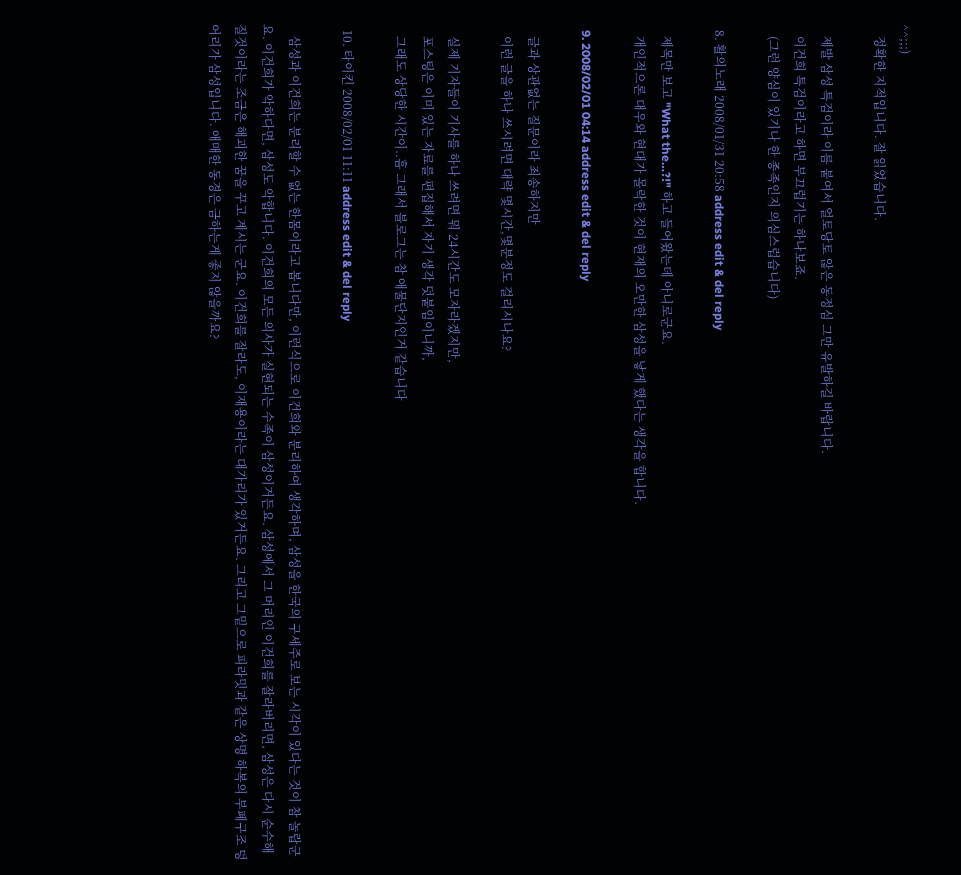^^;;;)
    정확한 지적입니다. 잘 읽었습니다.

    제발 삼성 특검이라 이름 붙여서 얼토당토 않은 동정심 그만 유발하길 바랍니다.
    이건희 특검이라고 하면 부끄럽기는 하나보죠.
    (그런 양심이 있기나 한 종족인지 의심스럽습니다)

  8. 활의노래 2008/01/31 20:58 address edit & del reply

    제목만 보고 "What the…?!" 하고 들어왔는데 아니로군요.
    개인적으론 대우와 현대가 몰락한 것이 현재의 오만한 삼성을 낳게 했다는 생각을 합니다.

  9. 2008/02/01 04:14 address edit & del reply

    글과 상관없는 질문이라 죄송하지만
    이런 글을 하나 쓰시려면 대략 몇시간,몇분정도 걸리시나요?

    실제 기자들이 기사를 하나 쓰려면 뭐 24시간도 모자라겠지만,
    포스팅은 이미 있는 자료를 편집해서 자기 생각 덧붙임이니까,
    그래도 상당한 시간이..흠 그래서 블로그는 참 애물단지인거 같습니다

  10. 타이킨 2008/02/01 11:11 address edit & del reply

    삼성과 이건희는 분리할 수 없는 한몸이라고 봅니다만, 이런식으로 이건희와 분리하여 생각하며, 삼성을 한국의 구세주로 보는 시각이 있다는 것이 참 놀랍군요. 이건희가 악하다면, 삼성도 악합니다. 이건희의 모든 의사가 실현되는 수족이 삼성이거든요. 삼성에서 그 머리인 이건희를 잘라버리면, 삼성은 다시 순수해질것이라는 조금은 해괴한 꿈을 꾸고 계시는 군요. 이건희를 잘라도, 이재용이라는 대가리가 있거든요. 그리고 그밑으로 피라밋과 같은 상명 하복의 부폐구조 덩어리가 삼성입니다. 애매한 동경은 금하는게 좋지 않을까요?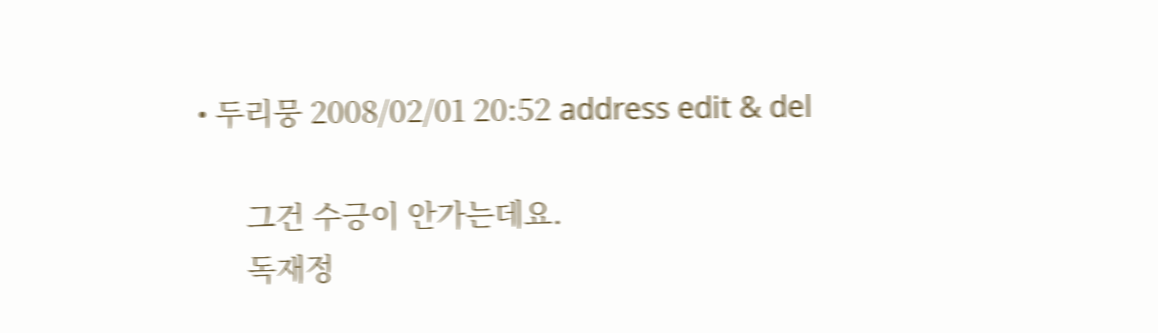• 두리뭉 2008/02/01 20:52 address edit & del

      그건 수긍이 안가는데요.
      독재정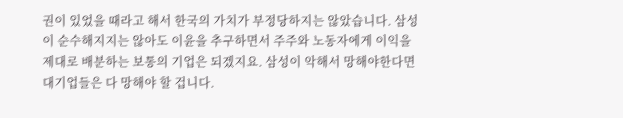권이 있었을 때라고 해서 한국의 가치가 부정당하지는 않았습니다. 삼성이 순수해지지는 않아도 이윤을 추구하면서 주주와 노동자에게 이익을 제대로 배분하는 보통의 기업은 되겠지요. 삼성이 악해서 망해야한다면 대기업들은 다 망해야 할 겁니다.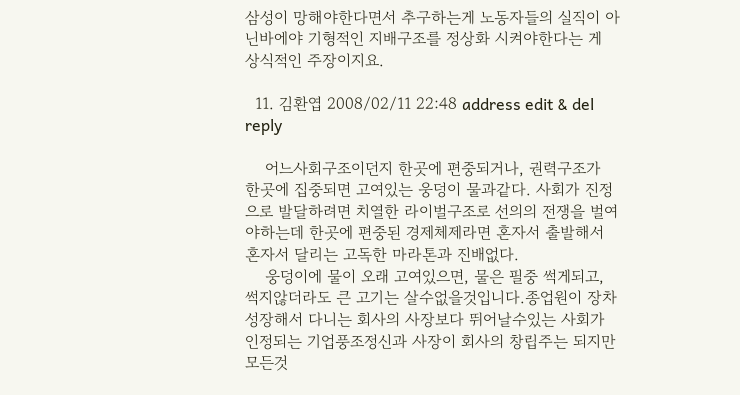삼성이 망해야한다면서 추구하는게 노동자들의 실직이 아닌바에야 기형적인 지배구조를 정상화 시켜야한다는 게 상식적인 주장이지요.

  11. 김환엽 2008/02/11 22:48 address edit & del reply

    어느사회구조이던지 한곳에 편중되거나, 권력구조가 한곳에 집중되면 고여있는 웅덩이 물과같다. 사회가 진정으로 발달하려면 치열한 라이벌구조로 선의의 전쟁을 벌여야하는데 한곳에 편중된 경제체제라면 혼자서 출발해서 혼자서 달리는 고독한 마라톤과 진배없다.
    웅덩이에 물이 오래 고여있으면, 물은 필중 썩게되고, 썩지않더라도 큰 고기는 살수없을것입니다.종업원이 장차성장해서 다니는 회사의 사장보다 뛰어날수있는 사회가 인정되는 기업풍조정신과 사장이 회사의 창립주는 되지만 모든것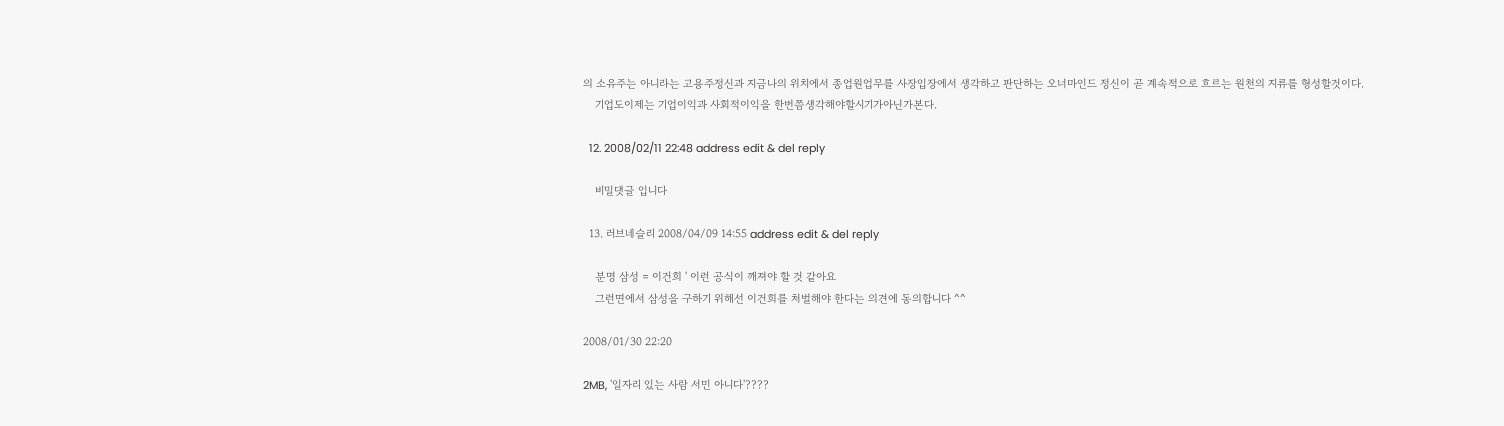의 소유주는 아니라는 고용주정신과 지금나의 위치에서 종업원업무를 사장입장에서 생각하고 판단하는 오너마인드 정신이 곧 계속적으로 흐르는 원천의 지류를 형성할것이다.
    기업도이제는 기업이익과 사회적이익을 한번쯤생각해야할시기가아닌가본다.

  12. 2008/02/11 22:48 address edit & del reply

    비밀댓글 입니다

  13. 러브네슬리 2008/04/09 14:55 address edit & del reply

    분명 삼성 = 이건희 ' 이런 공식이 깨져야 할 것 같아요
    그런면에서 삼성을 구하기 위해선 이건희를 처벌해야 한다는 의견에 동의합니다 ^^

2008/01/30 22:20

2MB, '일자리 있는 사람 서민 아니다'????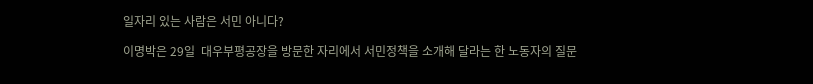일자리 있는 사람은 서민 아니다?

이명박은 29일  대우부평공장을 방문한 자리에서 서민정책을 소개해 달라는 한 노동자의 질문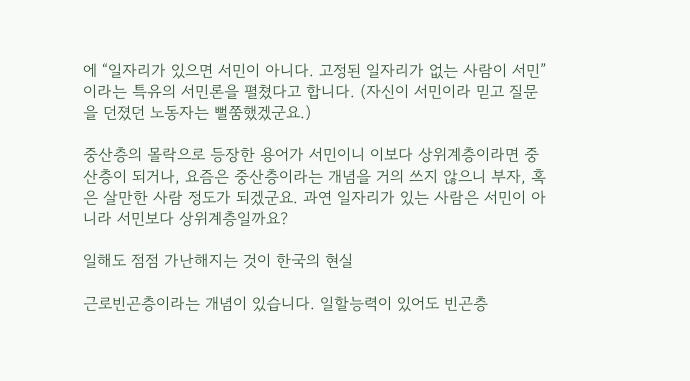에 “일자리가 있으면 서민이 아니다. 고정된 일자리가 없는 사람이 서민”이라는 특유의 서민론을 펼쳤다고 합니다. (자신이 서민이라 믿고 질문을 던졌던 노동자는 뻘쭘했겠군요.)

중산층의 몰락으로 등장한 용어가 서민이니 이보다 상위계층이라면 중산층이 되거나, 요즘은 중산층이라는 개념을 거의 쓰지 않으니 부자, 혹은 살만한 사람 정도가 되겠군요. 과연 일자리가 있는 사람은 서민이 아니라 서민보다 상위계층일까요?

일해도 점점 가난해지는 것이 한국의 현실

근로빈곤층이라는 개념이 있습니다. 일할능력이 있어도 빈곤층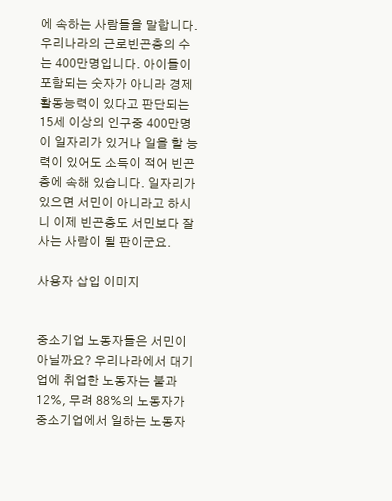에 속하는 사람들을 말합니다. 우리나라의 근로빈곤층의 수는 400만명입니다. 아이들이 포함되는 숫자가 아니라 경제활동능력이 있다고 판단되는 15세 이상의 인구중 400만명이 일자리가 있거나 일을 할 능력이 있어도 소득이 적어 빈곤층에 속해 있습니다. 일자리가 있으면 서민이 아니라고 하시니 이제 빈곤층도 서민보다 잘사는 사람이 될 판이군요.

사용자 삽입 이미지


중소기업 노동자들은 서민이 아닐까요? 우리나라에서 대기업에 취업한 노동자는 불과 12%, 무려 88%의 노동자가 중소기업에서 일하는 노동자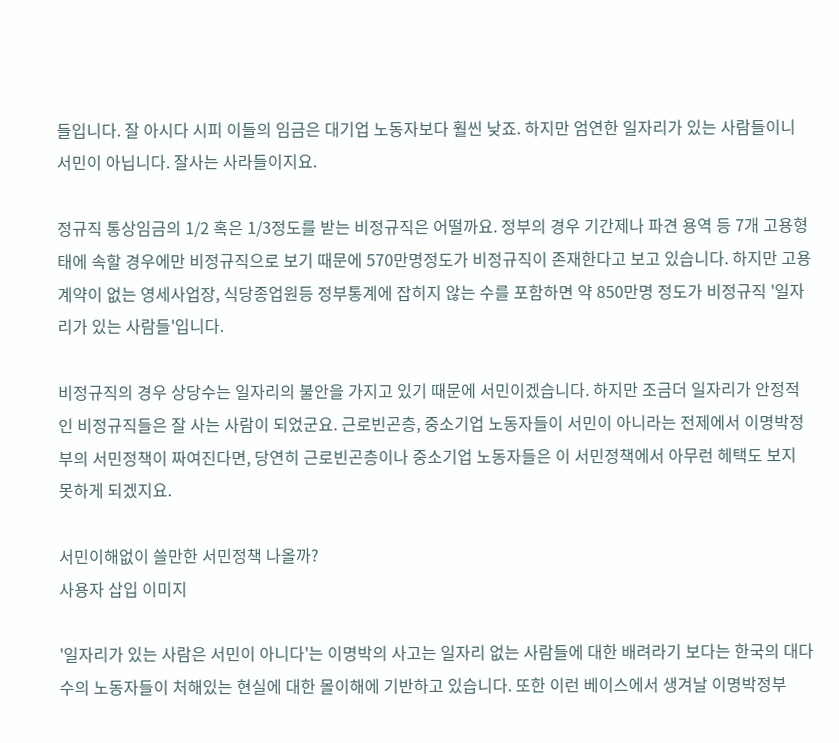들입니다. 잘 아시다 시피 이들의 임금은 대기업 노동자보다 훨씬 낮죠. 하지만 엄연한 일자리가 있는 사람들이니 서민이 아닙니다. 잘사는 사라들이지요.

정규직 통상임금의 1/2 혹은 1/3정도를 받는 비정규직은 어떨까요. 정부의 경우 기간제나 파견 용역 등 7개 고용형태에 속할 경우에만 비정규직으로 보기 때문에 570만명정도가 비정규직이 존재한다고 보고 있습니다. 하지만 고용계약이 없는 영세사업장, 식당종업원등 정부통계에 잡히지 않는 수를 포함하면 약 850만명 정도가 비정규직 '일자리가 있는 사람들'입니다.

비정규직의 경우 상당수는 일자리의 불안을 가지고 있기 때문에 서민이겠습니다. 하지만 조금더 일자리가 안정적인 비정규직들은 잘 사는 사람이 되었군요. 근로빈곤층, 중소기업 노동자들이 서민이 아니라는 전제에서 이명박정부의 서민정책이 짜여진다면, 당연히 근로빈곤층이나 중소기업 노동자들은 이 서민정책에서 아무런 헤택도 보지 못하게 되겠지요.

서민이해없이 쓸만한 서민정책 나올까?
사용자 삽입 이미지

'일자리가 있는 사람은 서민이 아니다'는 이명박의 사고는 일자리 없는 사람들에 대한 배려라기 보다는 한국의 대다수의 노동자들이 처해있는 현실에 대한 몰이해에 기반하고 있습니다. 또한 이런 베이스에서 생겨날 이명박정부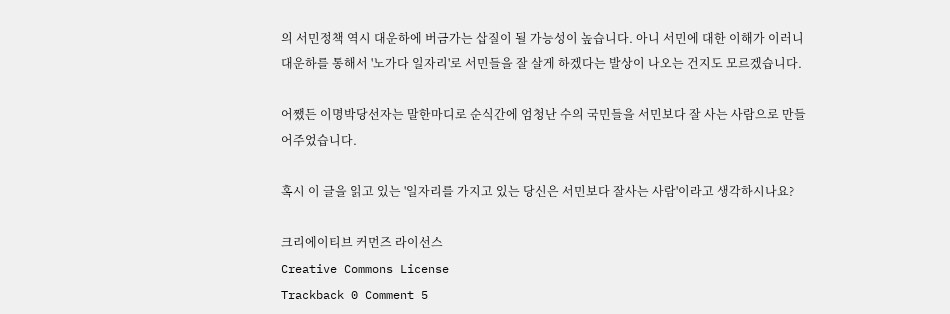의 서민정책 역시 대운하에 버금가는 삽질이 될 가능성이 높습니다. 아니 서민에 대한 이해가 이러니 대운하를 통해서 '노가다 일자리'로 서민들을 잘 살게 하겠다는 발상이 나오는 건지도 모르겠습니다.

어쨌든 이명박당선자는 말한마디로 순식간에 엄청난 수의 국민들을 서민보다 잘 사는 사람으로 만들어주었습니다.

혹시 이 글을 읽고 있는 '일자리를 가지고 있는 당신은 서민보다 잘사는 사람'이라고 생각하시나요?

크리에이티브 커먼즈 라이선스
Creative Commons License
Trackback 0 Comment 5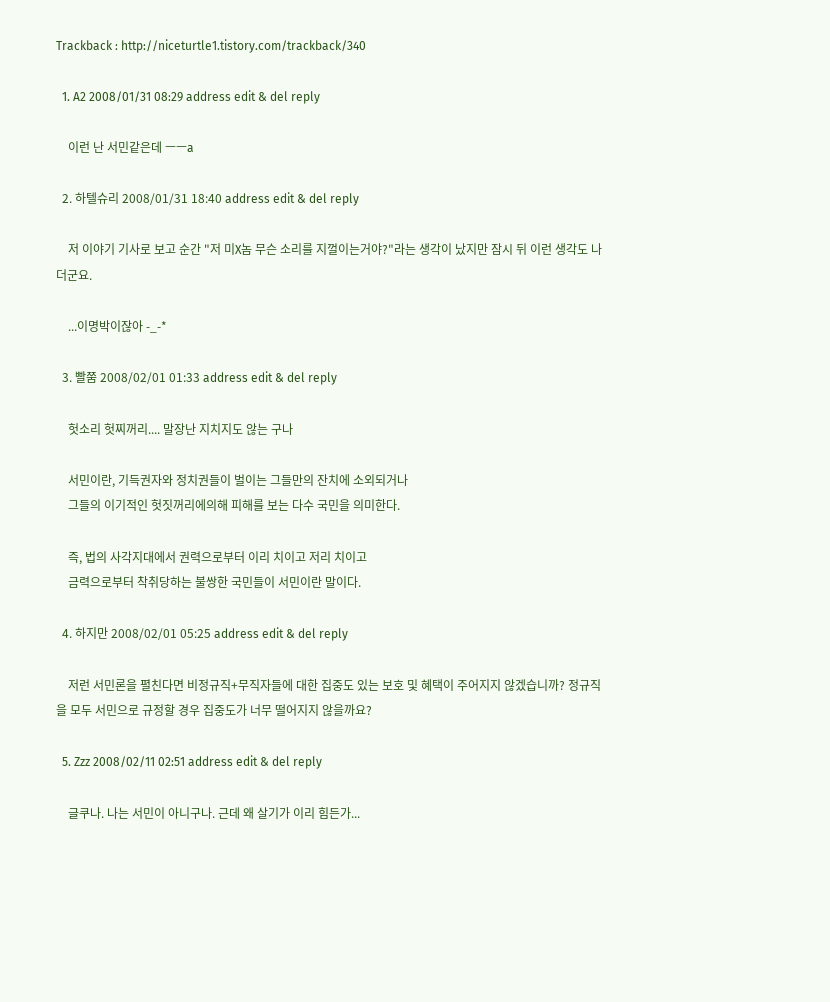Trackback : http://niceturtle1.tistory.com/trackback/340

  1. A2 2008/01/31 08:29 address edit & del reply

    이런 난 서민같은데 ㅡㅡa

  2. 하텔슈리 2008/01/31 18:40 address edit & del reply

    저 이야기 기사로 보고 순간 "저 미X놈 무슨 소리를 지껄이는거야?"라는 생각이 났지만 잠시 뒤 이런 생각도 나더군요.

    ...이명박이잖아 -_-*

  3. 빨쭘 2008/02/01 01:33 address edit & del reply

    헛소리 헛찌꺼리.... 말장난 지치지도 않는 구나

    서민이란, 기득권자와 정치권들이 벌이는 그들만의 잔치에 소외되거나
    그들의 이기적인 헛짓꺼리에의해 피해를 보는 다수 국민을 의미한다.

    즉, 법의 사각지대에서 권력으로부터 이리 치이고 저리 치이고
    금력으로부터 착취당하는 불쌍한 국민들이 서민이란 말이다.

  4. 하지만 2008/02/01 05:25 address edit & del reply

    저런 서민론을 펼친다면 비정규직+무직자들에 대한 집중도 있는 보호 및 혜택이 주어지지 않겠습니까? 정규직을 모두 서민으로 규정할 경우 집중도가 너무 떨어지지 않을까요?

  5. Zzz 2008/02/11 02:51 address edit & del reply

    글쿠나. 나는 서민이 아니구나. 근데 왜 살기가 이리 힘든가...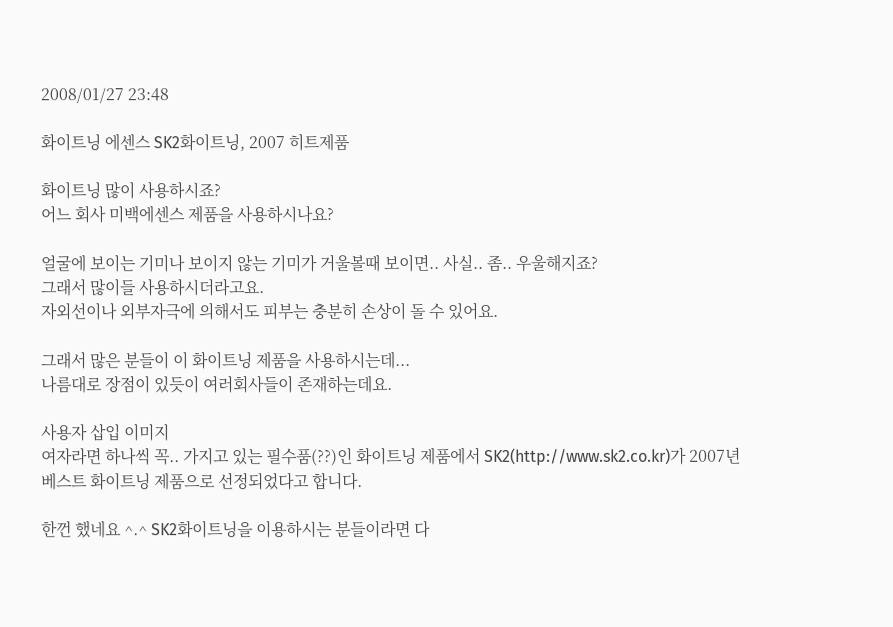2008/01/27 23:48

화이트닝 에센스 SK2화이트닝, 2007 히트제품

화이트닝 많이 사용하시죠?
어느 회사 미백에센스 제품을 사용하시나요?

얼굴에 보이는 기미나 보이지 않는 기미가 거울볼때 보이면.. 사실.. 좀.. 우울해지죠?
그래서 많이들 사용하시더라고요.
자외선이나 외부자극에 의해서도 피부는 충분히 손상이 돌 수 있어요.

그래서 많은 분들이 이 화이트닝 제품을 사용하시는데...
나름대로 장점이 있듯이 여러회사들이 존재하는데요.

사용자 삽입 이미지
여자라면 하나씩 꼭.. 가지고 있는 필수품(??)인 화이트닝 제품에서 SK2(http://www.sk2.co.kr)가 2007년 베스트 화이트닝 제품으로 선정되었다고 합니다.

한껀 했네요 ^.^ SK2화이트닝을 이용하시는 분들이라면 다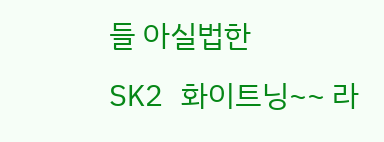들 아실법한
SK2 화이트닝~~ 라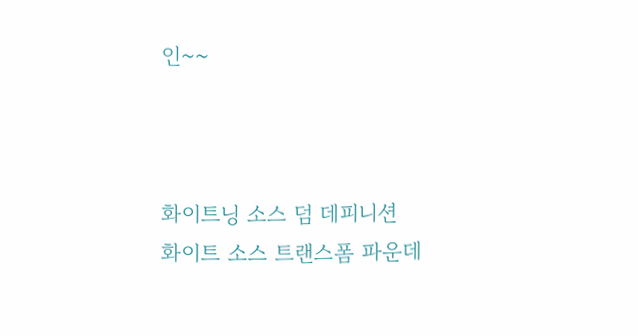인~~



화이트닝 소스 덤 데피니션
화이트 소스 트랜스폼 파운데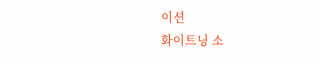이션
화이트닝 소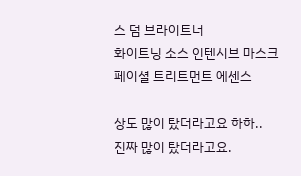스 덤 브라이트너
화이트닝 소스 인텐시브 마스크
페이셜 트리트먼트 에센스

상도 많이 탔더라고요 하하..
진짜 많이 탔더라고요.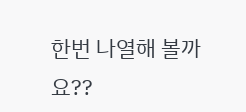한번 나열해 볼까요??